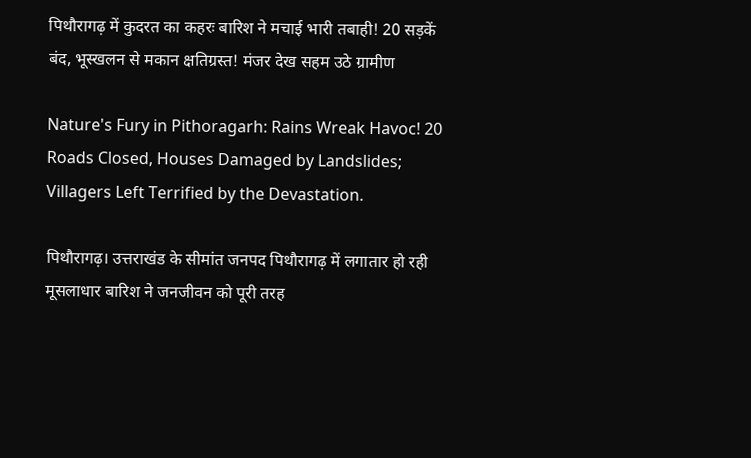पिथौरागढ़ में कुदरत का कहरः बारिश ने मचाई भारी तबाही! 20 सड़कें बंद, भूस्खलन से मकान क्षतिग्रस्त! मंजर देख सहम उठे ग्रामीण

Nature's Fury in Pithoragarh: Rains Wreak Havoc! 20 Roads Closed, Houses Damaged by Landslides; Villagers Left Terrified by the Devastation.

पिथौरागढ़। उत्तराखंड के सीमांत जनपद पिथौरागढ़ में लगातार हो रही मूसलाधार बारिश ने जनजीवन को पूरी तरह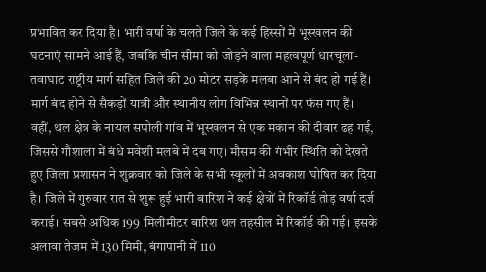प्रभावित कर दिया है। भारी वर्षा के चलते जिले के कई हिस्सों में भूस्खलन की घटनाएं सामने आई हैं, जबकि चीन सीमा को जोड़ने वाला महत्वपूर्ण धारचूला-तवाघाट राष्ट्रीय मार्ग सहित जिले की 20 मोटर सड़कें मलबा आने से बंद हो गई हैं। मार्ग बंद होने से सैकड़ों यात्री और स्थानीय लोग विभिन्न स्थानों पर फंस गए हैं। वहीं, थल क्षेत्र के नायल सपोली गांव में भूस्खलन से एक मकान की दीवार ढह गई, जिससे गौशाला में बंधे मवेशी मलबे में दब गए। मौसम की गंभीर स्थिति को देखते हुए जिला प्रशासन ने शुक्रवार को जिले के सभी स्कूलों में अवकाश घोषित कर दिया है। जिले में गुरुवार रात से शुरू हुई भारी बारिश ने कई क्षेत्रों में रिकॉर्ड तोड़ वर्षा दर्ज कराई। सबसे अधिक 199 मिलीमीटर बारिश थल तहसील में रिकॉर्ड की गई। इसके अलावा तेजम में 130 मिमी, बंगापानी में 110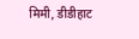मिमी, डीडीहाट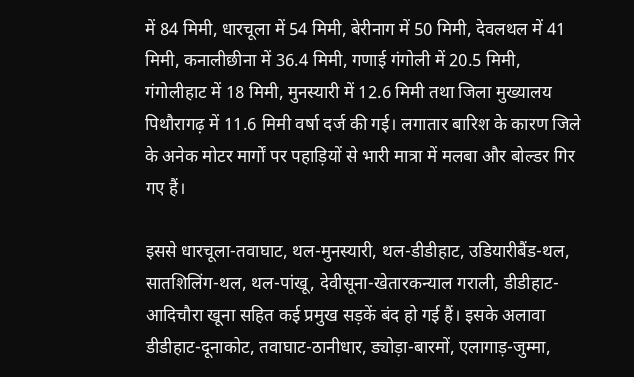में 84 मिमी, धारचूला में 54 मिमी, बेरीनाग में 50 मिमी, देवलथल में 41 मिमी, कनालीछीना में 36.4 मिमी, गणाई गंगोली में 20.5 मिमी, गंगोलीहाट में 18 मिमी, मुनस्यारी में 12.6 मिमी तथा जिला मुख्यालय पिथौरागढ़ में 11.6 मिमी वर्षा दर्ज की गई। लगातार बारिश के कारण जिले के अनेक मोटर मार्गों पर पहाड़ियों से भारी मात्रा में मलबा और बोल्डर गिर गए हैं।

इससे धारचूला-तवाघाट, थल-मुनस्यारी, थल-डीडीहाट, उडियारीबैंड-थल, सातशिलिंग-थल, थल-पांखू, देवीसूना-खेतारकन्याल गराली, डीडीहाट-आदिचौरा खूना सहित कई प्रमुख सड़कें बंद हो गई हैं। इसके अलावा डीडीहाट-दूनाकोट, तवाघाट-ठानीधार, ड्योड़ा-बारमों, एलागाड़-जुम्मा,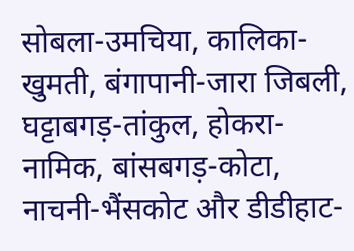सोबला-उमचिया, कालिका-खुमती, बंगापानी-जारा जिबली, घट्टाबगड़-तांकुल, होकरा-नामिक, बांसबगड़-कोटा, नाचनी-भैंसकोट और डीडीहाट-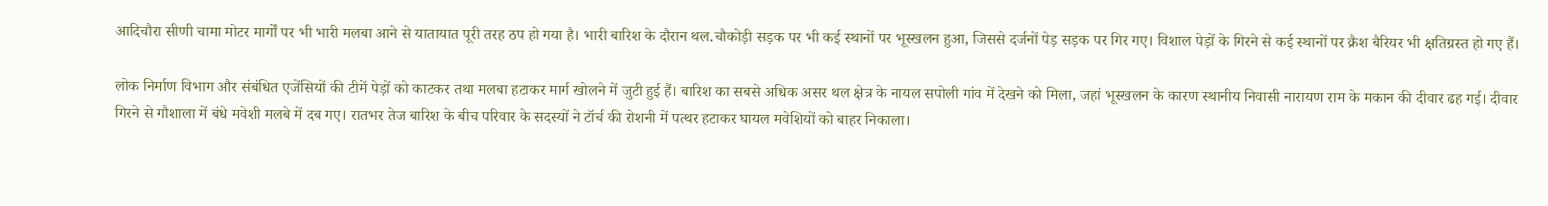आदिचौरा सीणी चामा मोटर मार्गों पर भी भारी मलबा आने से यातायात पूरी तरह ठप हो गया है। भारी बारिश के दौरान थल.चौकोड़ी सड़क पर भी कई स्थानों पर भूस्खलन हुआ, जिससे दर्जनों पेड़ सड़क पर गिर गए। विशाल पेड़ों के गिरने से कई स्थानों पर क्रैश बैरियर भी क्षतिग्रस्त हो गए हैं।

लोक निर्माण विभाग और संबंधित एजेंसियों की टीमें पेड़ों को काटकर तथा मलबा हटाकर मार्ग खोलने में जुटी हुई हैं। बारिश का सबसे अधिक असर थल क्षेत्र के नायल सपोली गांव में देखने को मिला, जहां भूस्खलन के कारण स्थानीय निवासी नारायण राम के मकान की दीवार ढह गई। दीवार गिरने से गौशाला में बंधे मवेशी मलबे में दब गए। रातभर तेज बारिश के बीच परिवार के सदस्यों ने टॉर्च की रोशनी में पत्थर हटाकर घायल मवेशियों को बाहर निकाला।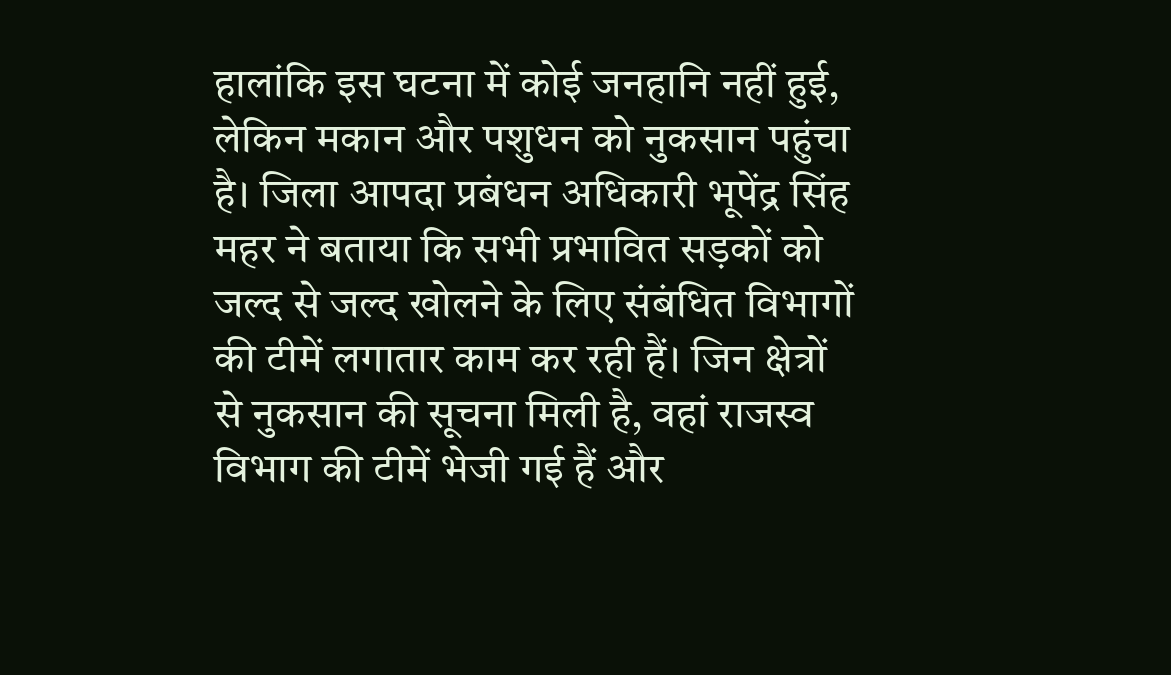हालांकि इस घटना में कोई जनहानि नहीं हुई, लेकिन मकान और पशुधन को नुकसान पहुंचा है। जिला आपदा प्रबंधन अधिकारी भूपेंद्र सिंह महर ने बताया कि सभी प्रभावित सड़कों को जल्द से जल्द खोलने के लिए संबंधित विभागों की टीमें लगातार काम कर रही हैं। जिन क्षेत्रों से नुकसान की सूचना मिली है, वहां राजस्व विभाग की टीमें भेजी गई हैं और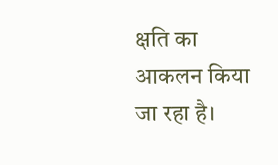क्षति का आकलन किया जा रहा है।